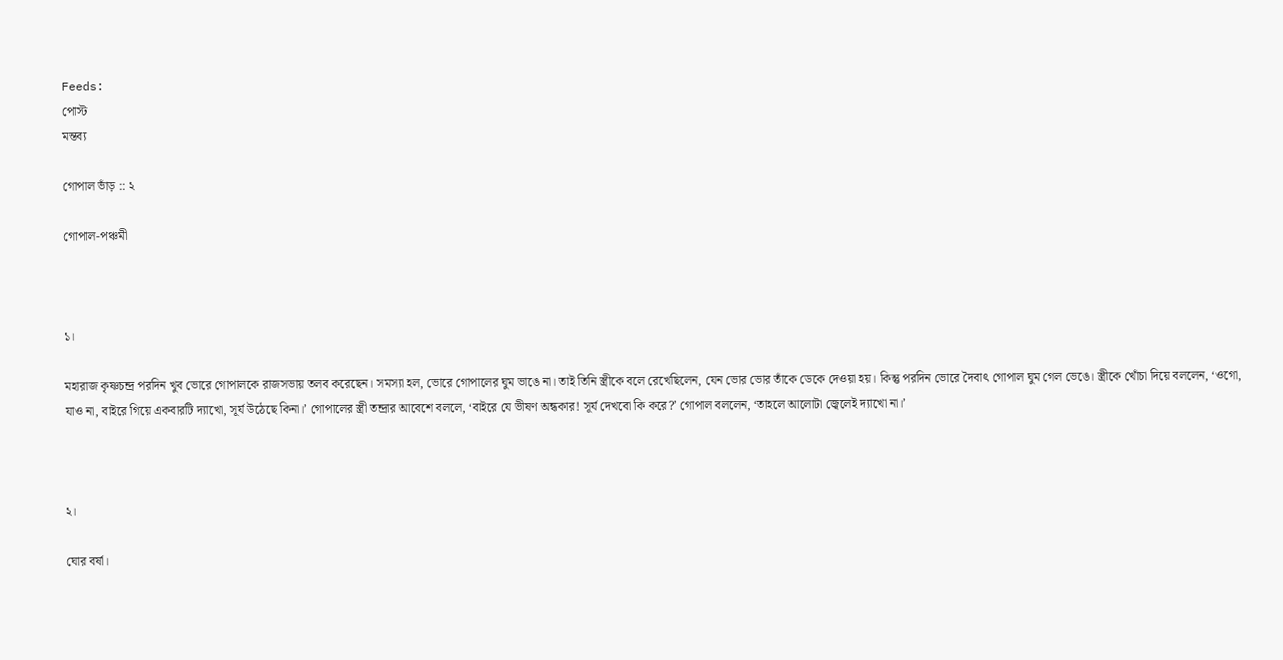Feeds:
পোস্ট
মন্তব্য

গোপাল ভাঁড় :: ২

গোপাল-পঞ্চমী



১।

মহারাজ কৃষ্ণচন্দ্র পরদিন খুব ভোরে গোপালকে রাজসভায় তলব করেছেন। সমস্যা হল, ভোরে গোপালের ঘুম ভাঙে না। তাই তিনি স্ত্রীকে বলে রেখেছিলেন, যেন ভোর ভোর তাঁকে ডেকে দেওয়া হয়। কিন্তু পরদিন ভোরে দৈবাৎ গোপাল ঘুম গেল ভেঙে। স্ত্রীকে খোঁচা দিয়ে বললেন, ‘ওগো, যাও না, বাইরে গিয়ে একবারটি দ্যাখো, সূর্য উঠেছে কিনা।’ গোপালের স্ত্রী তন্দ্রার আবেশে বললে, ‘বাইরে যে ভীষণ অন্ধকার! সূর্য দেখবো কি করে?’ গোপাল বললেন, ‘তাহলে আলোটা জ্বেলেই দ্যাখো না।’



২।

ঘোর বর্ষা।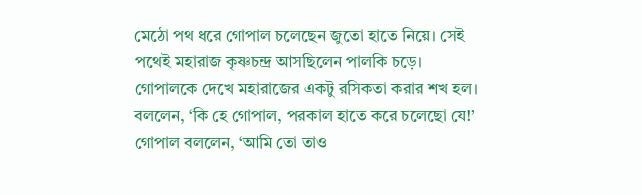মেঠো পথ ধরে গোপাল চলেছেন জুতো হাতে নিয়ে। সেই পথেই মহারাজ কৃষ্ণচন্দ্র আসছিলেন পালকি চড়ে। গোপালকে দেখে মহারাজের একটু রসিকতা করার শখ হল। বললেন, ‘কি হে গোপাল, পরকাল হাতে করে চলেছো যে!’ গোপাল বললেন, ‘আমি তো তাও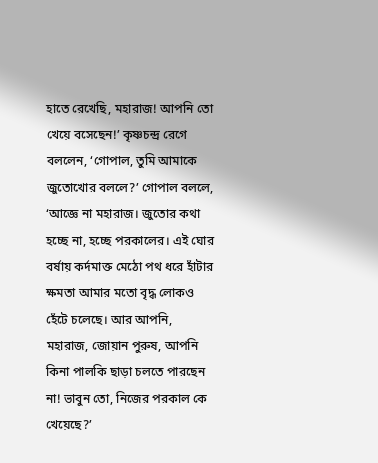হাতে রেখেছি, মহারাজ! আপনি তো খেয়ে বসেছেন!’ কৃষ্ণচন্দ্র রেগে বললেন, ‘গোপাল, তুমি আমাকে জুতোখোর বললে?’ গোপাল বললে, ‘আজ্ঞে না মহারাজ। জুতোর কথা হচ্ছে না, হচ্ছে পরকালের। এই ঘোর বর্ষায় কর্দমাক্ত মেঠো পথ ধরে হাঁটার ক্ষমতা আমার মতো বৃদ্ধ লোকও হেঁটে চলেছে। আর আপনি, মহারাজ, জোয়ান পুরুষ, আপনি কিনা পালকি ছাড়া চলতে পারছেন না! ভাবুন তো, নিজের পরকাল কে খেয়েছে?’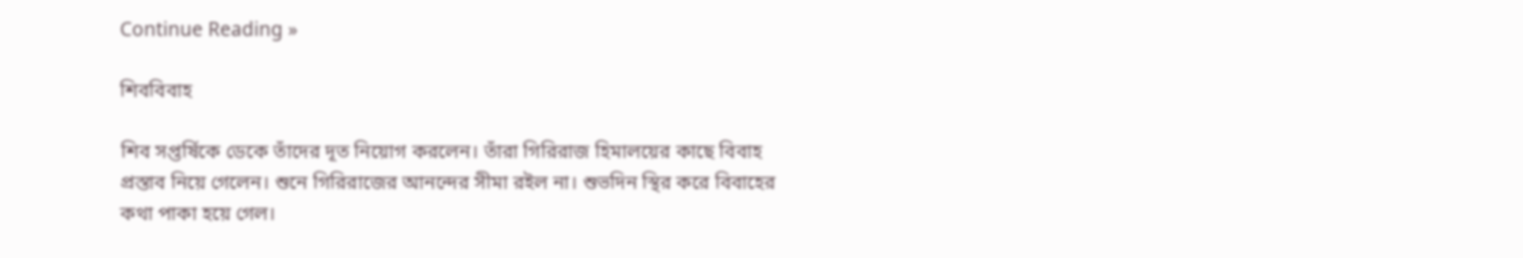Continue Reading »

শিববিবাহ

শিব সপ্তর্ষিকে ডেকে তাঁদের দূত নিয়োগ করলেন। তাঁরা গিরিরাজ হিমালয়ের কাছে বিবাহ প্রস্তাব নিয়ে গেলেন। শুনে গিরিরাজের আনন্দের সীমা রইল না। শুভদিন স্থির করে বিবাহের কথা পাকা হয়ে গেল।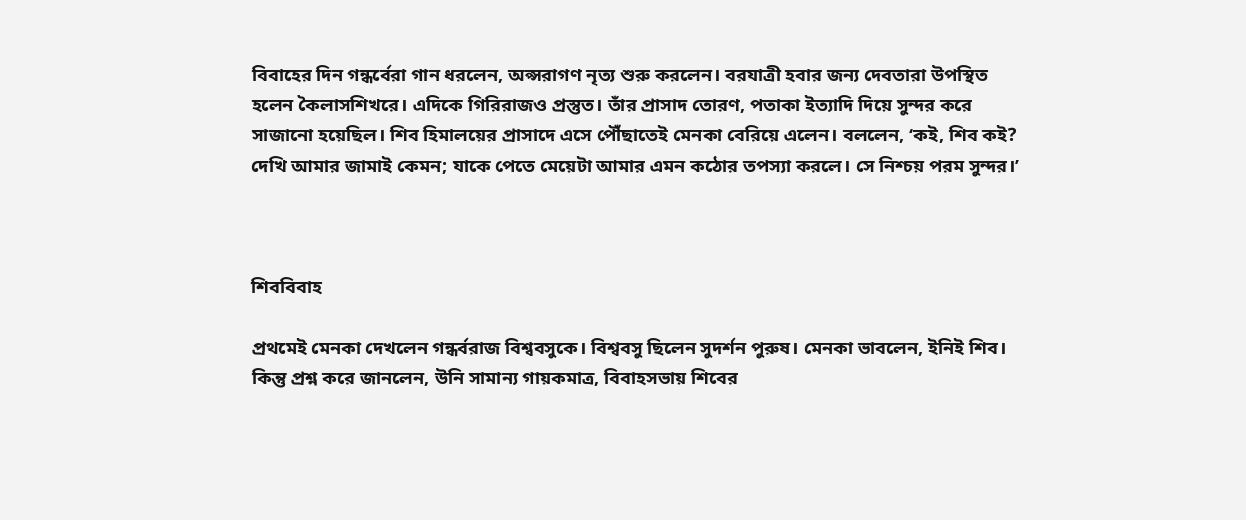বিবাহের দিন গন্ধর্বেরা গান ধরলেন, অপ্সরাগণ নৃত্য শুরু করলেন। বরযাত্রী হবার জন্য দেবতারা উপস্থিত হলেন কৈলাসশিখরে। এদিকে গিরিরাজও প্রস্তুত। তাঁর প্রাসাদ তোরণ, পতাকা ইত্যাদি দিয়ে সুন্দর করে সাজানো হয়েছিল। শিব হিমালয়ের প্রাসাদে এসে পৌঁছাতেই মেনকা বেরিয়ে এলেন। বললেন, ‘কই, শিব কই? দেখি আমার জামাই কেমন; যাকে পেতে মেয়েটা আমার এমন কঠোর তপস্যা করলে। সে নিশ্চয় পরম সুন্দর।’



শিববিবাহ

প্রথমেই মেনকা দেখলেন গন্ধর্বরাজ বিশ্ববসুকে। বিশ্ববসু ছিলেন সুদর্শন পুরুষ। মেনকা ভাবলেন, ইনিই শিব। কিন্তু প্রশ্ন করে জানলেন, উনি সামান্য গায়কমাত্র, বিবাহসভায় শিবের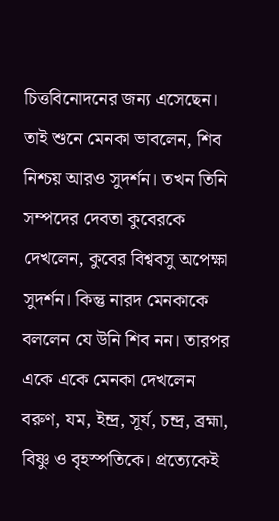চিত্তবিনোদনের জন্য এসেছেন। তাই শুনে মেনকা ভাবলেন, শিব নিশ্চয় আরও সুদর্শন। তখন তিনি সম্পদের দেবতা কুবেরকে দেখলেন, কুবের বিশ্ববসু অপেক্ষা সুদর্শন। কিন্তু নারদ মেনকাকে বললেন যে উনি শিব নন। তারপর একে একে মেনকা দেখলেন বরুণ, যম, ইন্দ্র, সূর্য, চন্দ্র, ব্রহ্মা, বিষ্ণু ও বৃহস্পতিকে। প্রত্যেকেই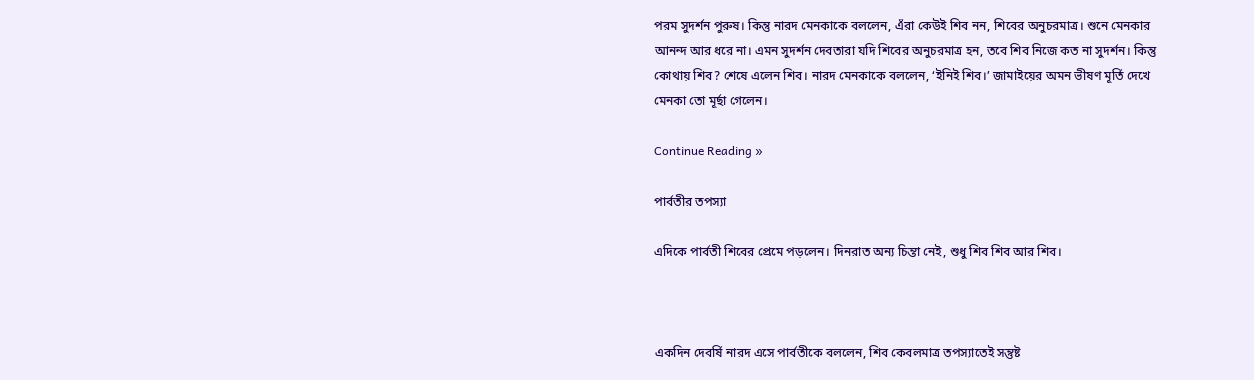পরম সুদর্শন পুরুষ। কিন্তু নারদ মেনকাকে বললেন, এঁরা কেউই শিব নন, শিবের অনুচরমাত্র। শুনে মেনকার আনন্দ আর ধরে না। এমন সুদর্শন দেবতারা যদি শিবের অনুচরমাত্র হন, তবে শিব নিজে কত না সুদর্শন। কিন্তু কোথায় শিব? শেষে এলেন শিব। নারদ মেনকাকে বললেন, ‘ইনিই শিব।’ জামাইয়ের অমন ভীষণ মূর্তি দেখে মেনকা তো মূর্ছা গেলেন।

Continue Reading »

পার্বতীর তপস্যা

এদিকে পার্বতী শিবের প্রেমে পড়লেন। দিনরাত অন্য চিন্তা নেই, শুধু শিব শিব আর শিব।



একদিন দেবর্ষি নারদ এসে পার্বতীকে বললেন, শিব কেবলমাত্র তপস্যাতেই সন্তুষ্ট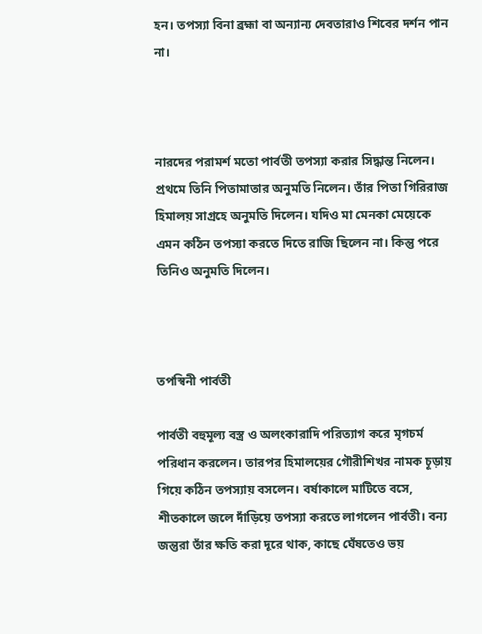হন। তপস্যা বিনা ব্রহ্মা বা অন্যান্য দেবতারাও শিবের দর্শন পান না।



নারদের পরামর্শ মতো পার্বতী তপস্যা করার সিদ্ধান্ত নিলেন। প্রথমে তিনি পিতামাতার অনুমতি নিলেন। তাঁর পিতা গিরিরাজ হিমালয় সাগ্রহে অনুমতি দিলেন। যদিও মা মেনকা মেয়েকে এমন কঠিন তপস্যা করতে দিতে রাজি ছিলেন না। কিন্তু পরে তিনিও অনুমতি দিলেন।



তপস্বিনী পার্বতী

পার্বতী বহুমূল্য বস্ত্র ও অলংকারাদি পরিত্যাগ করে মৃগচর্ম পরিধান করলেন। তারপর হিমালয়ের গৌরীশিখর নামক চূড়ায় গিয়ে কঠিন তপস্যায় বসলেন। বর্ষাকালে মাটিতে বসে, শীতকালে জলে দাঁড়িয়ে তপস্যা করতে লাগলেন পার্বতী। বন্য জন্তুরা তাঁর ক্ষতি করা দূরে থাক, কাছে ঘেঁষতেও ভয়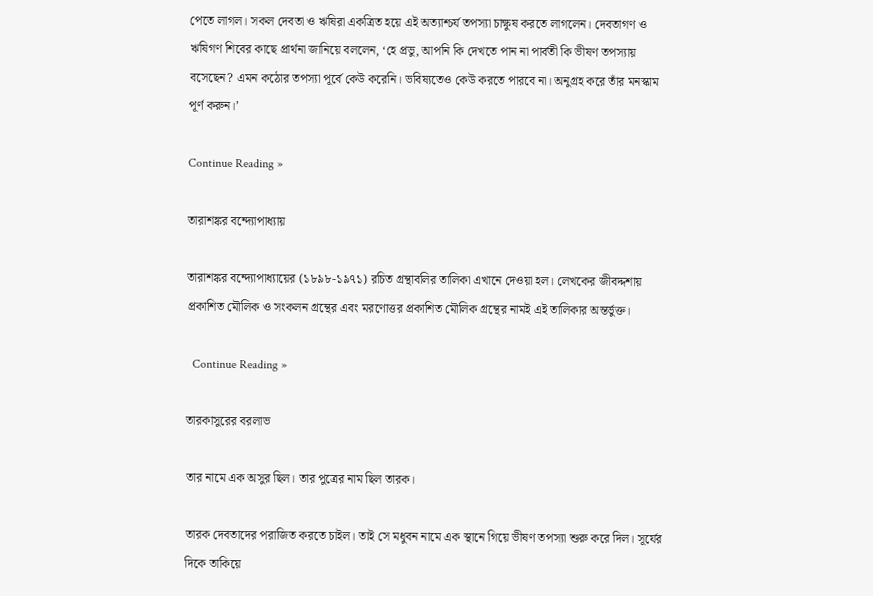পেতে লাগল। সকল দেবতা ও ঋষিরা একত্রিত হয়ে এই অত্যাশ্চর্য তপস্যা চাক্ষুষ করতে লাগলেন। দেবতাগণ ও ঋষিগণ শিবের কাছে প্রার্থনা জানিয়ে বললেন, ‘হে প্রভু, আপনি কি দেখতে পান না পার্বতী কি ভীষণ তপস্যায় বসেছেন? এমন কঠোর তপস্যা পূর্বে কেউ করেনি। ভবিষ্যতেও কেউ করতে পারবে না। অনুগ্রহ করে তাঁর মনস্কাম পূর্ণ করুন।’

Continue Reading »

তারাশঙ্কর বন্দ্যোপাধ্যায়

তারাশঙ্কর বন্দ্যোপাধ্যায়ের (১৮৯৮-১৯৭১) রচিত গ্রন্থাবলির তালিকা এখানে দেওয়া হল। লেখকের জীবদ্দশায় প্রকাশিত মৌলিক ও সংকলন গ্রন্থের এবং মরণোত্তর প্রকাশিত মৌলিক গ্রন্থের নামই এই তালিকার অন্তর্ভুক্ত।

  Continue Reading »

তারকাসুরের বরলাভ

তার নামে এক অসুর ছিল। তার পুত্রের নাম ছিল তারক।

তারক দেবতাদের পরাজিত করতে চাইল। তাই সে মধুবন নামে এক স্থানে গিয়ে ভীষণ তপস্যা শুরু করে দিল। সূর্যের দিকে তাকিয়ে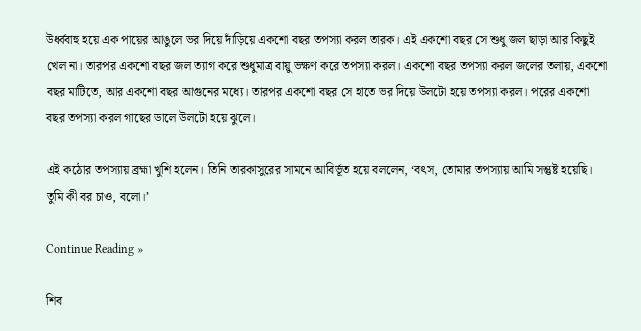উর্ধ্ববাহু হয়ে এক পায়ের আঙুলে ভর দিয়ে দাঁড়িয়ে একশো বছর তপস্যা করল তারক। এই একশো বছর সে শুধু জল ছাড়া আর কিছুই খেল না। তারপর একশো বছর জল ত্যাগ করে শুধুমাত্র বায়ু ভক্ষণ করে তপস্যা করল। একশো বছর তপস্যা করল জলের তলায়, একশো বছর মাটিতে, আর একশো বছর আগুনের মধ্যে। তারপর একশো বছর সে হাতে ভর দিয়ে উলটো হয়ে তপস্যা করল। পরের একশো বছর তপস্যা করল গাছের ডালে উলটো হয়ে ঝুলে।

এই কঠোর তপস্যায় ব্রহ্মা খুশি হলেন। তিনি তারকাসুরের সামনে আবির্ভূত হয়ে বললেন, ‘বৎস, তোমার তপস্যায় আমি সন্তুষ্ট হয়েছি। তুমি কী বর চাও, বলো।’

Continue Reading »

শিব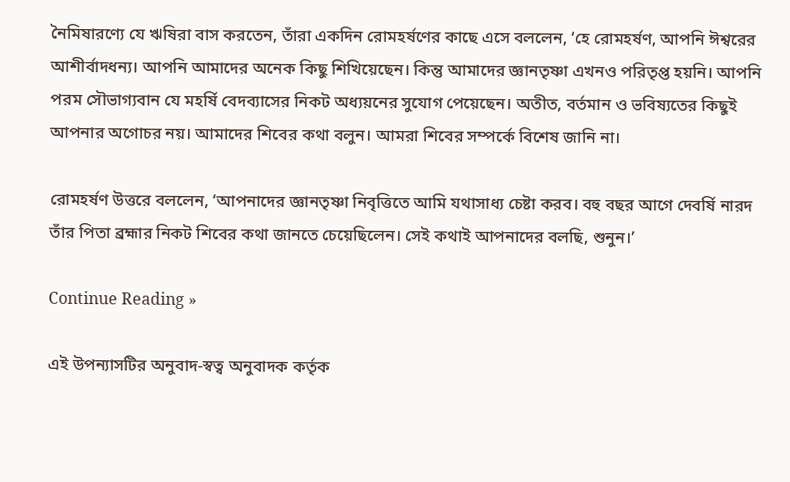নৈমিষারণ্যে যে ঋষিরা বাস করতেন, তাঁরা একদিন রোমহর্ষণের কাছে এসে বললেন, ‘হে রোমহর্ষণ, আপনি ঈশ্বরের আশীর্বাদধন্য। আপনি আমাদের অনেক কিছু শিখিয়েছেন। কিন্তু আমাদের জ্ঞানতৃষ্ণা এখনও পরিতৃপ্ত হয়নি। আপনি পরম সৌভাগ্যবান যে মহর্ষি বেদব্যাসের নিকট অধ্যয়নের সুযোগ পেয়েছেন। অতীত, বর্তমান ও ভবিষ্যতের কিছুই আপনার অগোচর নয়। আমাদের শিবের কথা বলুন। আমরা শিবের সম্পর্কে বিশেষ জানি না।

রোমহর্ষণ উত্তরে বললেন, ‘আপনাদের জ্ঞানতৃষ্ণা নিবৃত্তিতে আমি যথাসাধ্য চেষ্টা করব। বহু বছর আগে দেবর্ষি নারদ তাঁর পিতা ব্রহ্মার নিকট শিবের কথা জানতে চেয়েছিলেন। সেই কথাই আপনাদের বলছি, শুনুন।’

Continue Reading »

এই উপন্যাসটির অনুবাদ-স্বত্ব অনুবাদক কর্তৃক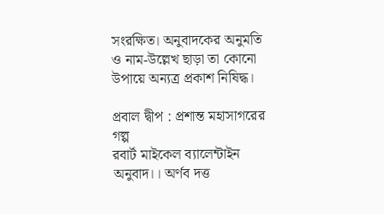সংরক্ষিত। অনুবাদকের অনুমতি ও নাম-উল্লেখ ছাড়া তা কোনো উপায়ে অন্যত্র প্রকাশ নিষিদ্ধ।

প্রবাল দ্বীপ : প্রশান্ত মহাসাগরের গল্প
রবার্ট মাইকেল ব্যালেন্টাইন
অনুবাদ।। অর্ণব দত্ত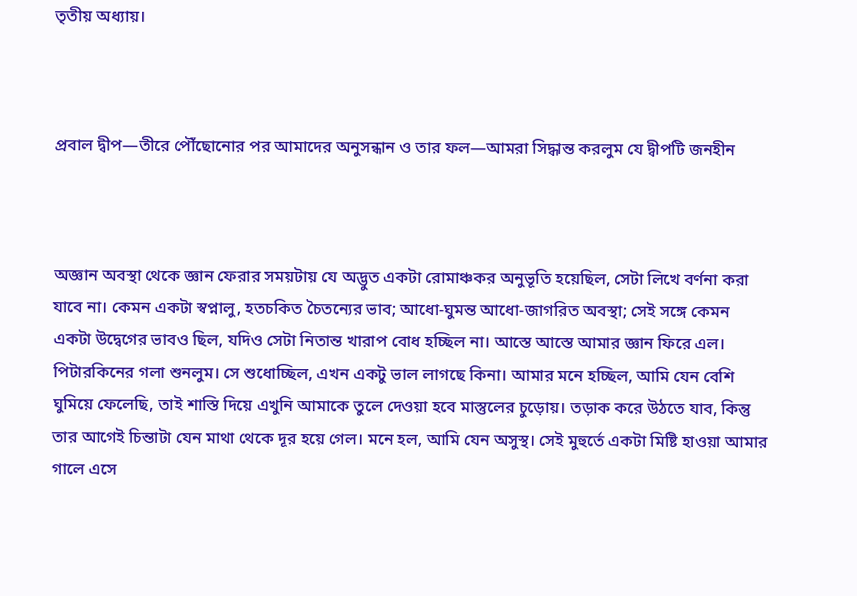তৃতীয় অধ্যায়।



প্রবাল দ্বীপ—তীরে পৌঁছোনোর পর আমাদের অনুসন্ধান ও তার ফল—আমরা সিদ্ধান্ত করলুম যে দ্বীপটি জনহীন



অজ্ঞান অবস্থা থেকে জ্ঞান ফেরার সময়টায় যে অদ্ভুত একটা রোমাঞ্চকর অনুভূতি হয়েছিল, সেটা লিখে বর্ণনা করা যাবে না। কেমন একটা স্বপ্নালু, হতচকিত চৈতন্যের ভাব; আধো-ঘুমন্ত আধো-জাগরিত অবস্থা; সেই সঙ্গে কেমন একটা উদ্বেগের ভাবও ছিল, যদিও সেটা নিতান্ত খারাপ বোধ হচ্ছিল না। আস্তে আস্তে আমার জ্ঞান ফিরে এল। পিটারকিনের গলা শুনলুম। সে শুধোচ্ছিল, এখন একটু ভাল লাগছে কিনা। আমার মনে হচ্ছিল, আমি যেন বেশি ঘুমিয়ে ফেলেছি, তাই শাস্তি দিয়ে এখুনি আমাকে তুলে দেওয়া হবে মাস্তুলের চুড়োয়। তড়াক করে উঠতে যাব, কিন্তু তার আগেই চিন্তাটা যেন মাথা থেকে দূর হয়ে গেল। মনে হল, আমি যেন অসুস্থ। সেই মুহুর্তে একটা মিষ্টি হাওয়া আমার গালে এসে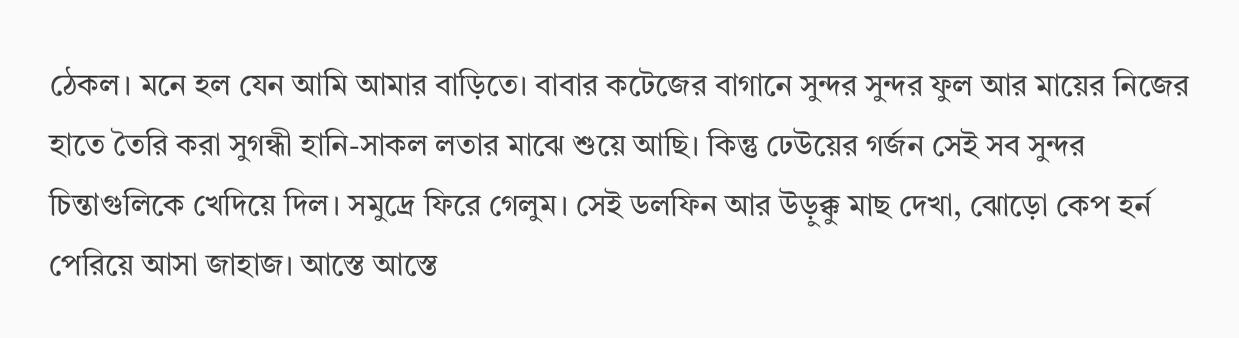ঠেকল। মনে হল যেন আমি আমার বাড়িতে। বাবার কটেজের বাগানে সুন্দর সুন্দর ফুল আর মায়ের নিজের হাতে তৈরি করা সুগন্ধী হানি-সাকল লতার মাঝে শুয়ে আছি। কিন্তু ঢেউয়ের গর্জন সেই সব সুন্দর চিন্তাগুলিকে খেদিয়ে দিল। সমুদ্রে ফিরে গেলুম। সেই ডলফিন আর উড়ুক্কু মাছ দেখা, ঝোড়ো কেপ হর্ন পেরিয়ে আসা জাহাজ। আস্তে আস্তে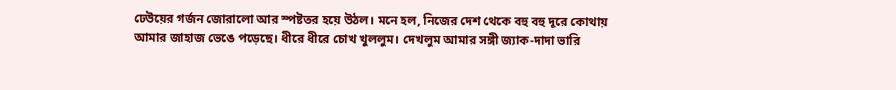ঢেউয়ের গর্জন জোরালো আর স্পষ্টতর হয়ে উঠল। মনে হল, নিজের দেশ থেকে বহু বহু দূরে কোথায় আমার জাহাজ ভেঙে পড়েছে। ধীরে ধীরে চোখ খুললুম। দেখলুম আমার সঙ্গী জ্যাক-দাদা ভারি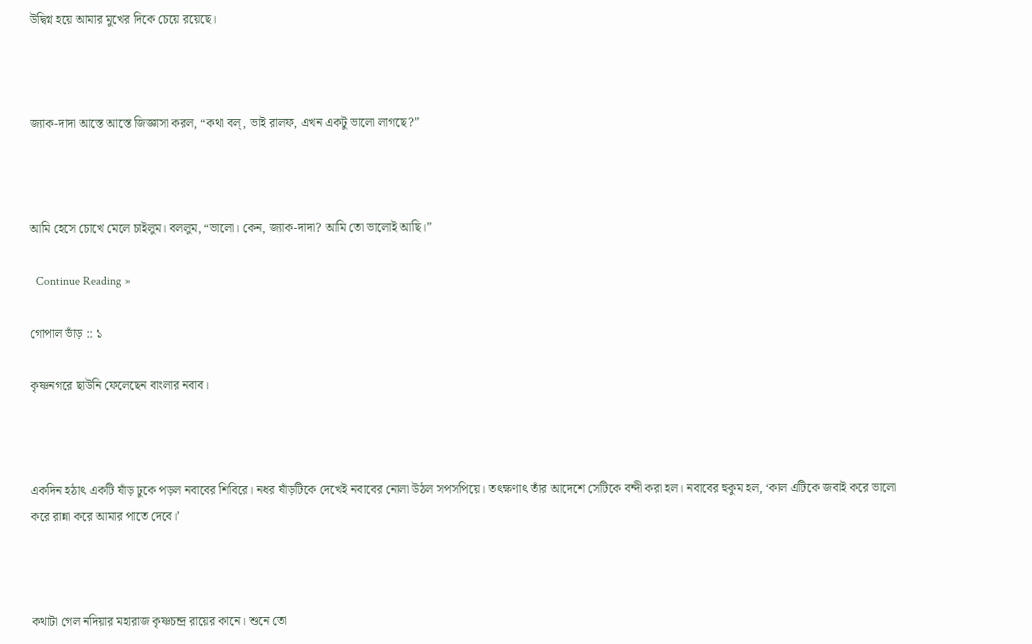উদ্বিগ্ন হয়ে আমার মুখের দিকে চেয়ে রয়েছে।



জ্যাক-দাদা আস্তে আস্তে জিজ্ঞাসা করল, “কথা বল্‌, ভাই রালফ, এখন একটু ভালো লাগছে?”



আমি হেসে চোখে মেলে চাইলুম। বললুম, “ভালো। কেন, জ্যাক-দাদা? আমি তো ভালোই আছি।”

  Continue Reading »

গোপাল ভাঁড় :: ১

কৃষ্ণনগরে ছাউনি ফেলেছেন বাংলার নবাব।



একদিন হঠাৎ একটি ষাঁড় ঢুকে পড়ল নবাবের শিবিরে। নধর ষাঁড়টিকে দেখেই নবাবের নোলা উঠল সপসপিয়ে। তৎক্ষণাৎ তাঁর আদেশে সেটিকে বন্দী করা হল। নবাবের হুকুম হল, ‘কাল এটিকে জবাই করে ভালো করে রান্না করে আমার পাতে দেবে।’



কথাটা গেল নদিয়ার মহারাজ কৃষ্ণচন্দ্র রায়ের কানে। শুনে তো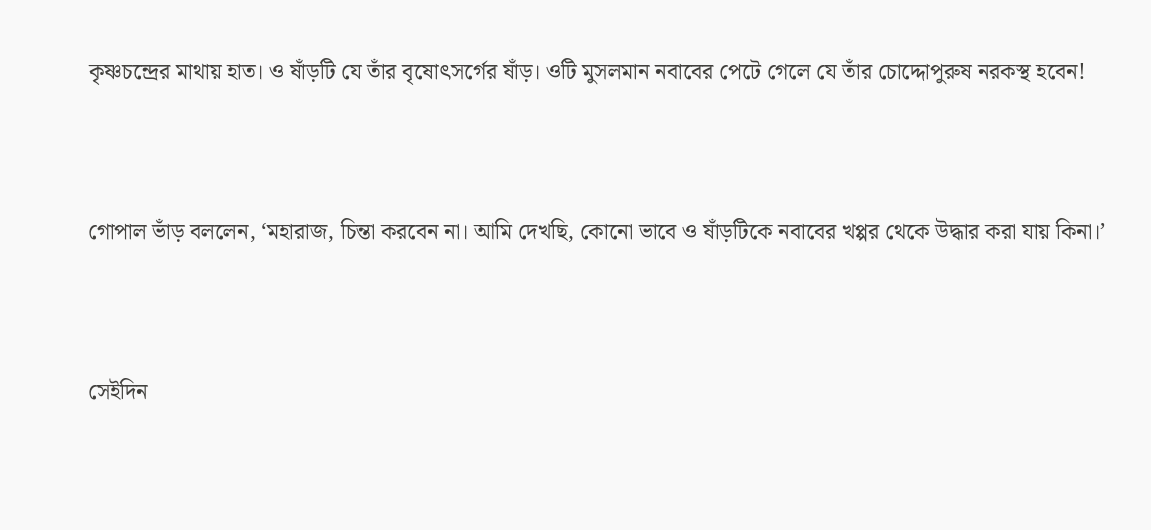কৃষ্ণচন্দ্রের মাথায় হাত। ও ষাঁড়টি যে তাঁর বৃষোৎসর্গের ষাঁড়। ওটি মুসলমান নবাবের পেটে গেলে যে তাঁর চোদ্দোপুরুষ নরকস্থ হবেন!



গোপাল ভাঁড় বললেন, ‘মহারাজ, চিন্তা করবেন না। আমি দেখছি, কোনো ভাবে ও ষাঁড়টিকে নবাবের খপ্পর থেকে উদ্ধার করা যায় কিনা।’



সেইদিন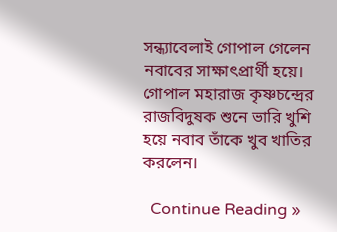সন্ধ্যাবেলাই গোপাল গেলেন নবাবের সাক্ষাৎপ্রার্থী হয়ে। গোপাল মহারাজ কৃষ্ণচন্দ্রের রাজবিদুষক শুনে ভারি খুশি হয়ে নবাব তাঁকে খুব খাতির করলেন।

  Continue Reading »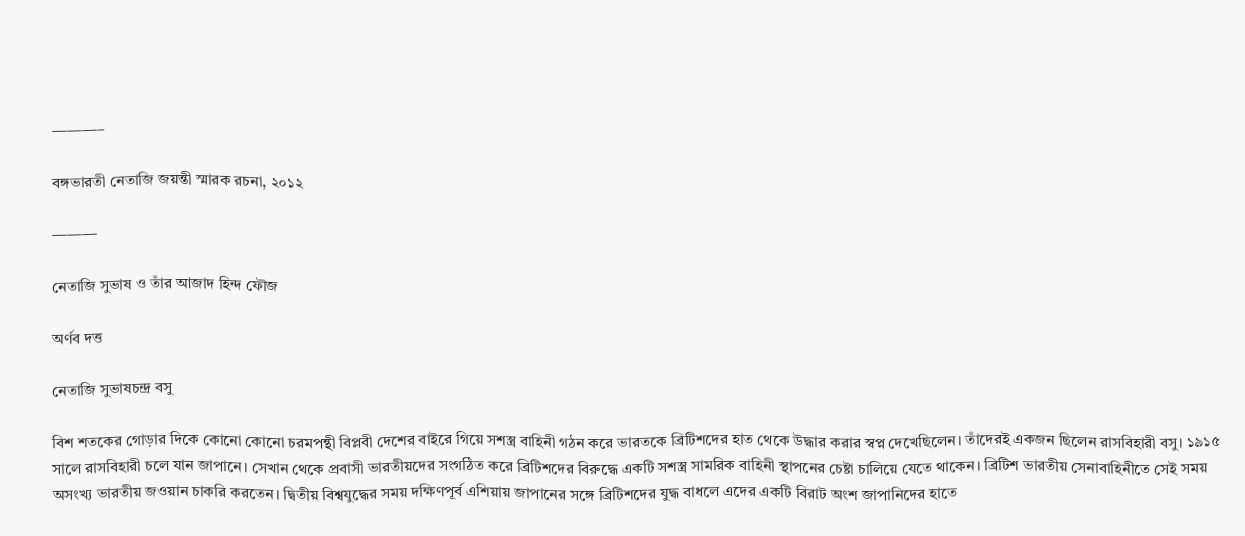———–

বঙ্গভারতী নেতাজি জয়ন্তী স্মারক রচনা, ২০১২

———

নেতাজি সুভাষ ও তাঁর আজাদ হিন্দ ফৌজ

অর্ণব দত্ত

নেতাজি সুভাষচন্দ্র বসু

বিশ শতকের গোড়ার দিকে কোনো কোনো চরমপন্থী বিপ্লবী দেশের বাইরে গিয়ে সশস্ত্র বাহিনী গঠন করে ভারতকে ব্রিটিশদের হাত থেকে উদ্ধার করার স্বপ্ন দেখেছিলেন। তাঁদেরই একজন ছিলেন রাসবিহারী বসু। ১৯১৫ সালে রাসবিহারী চলে যান জাপানে। সেখান থেকে প্রবাসী ভারতীয়দের সংগঠিত করে ব্রিটিশদের বিরুদ্ধে একটি সশস্ত্র সামরিক বাহিনী স্থাপনের চেষ্টা চালিয়ে যেতে থাকেন। ব্রিটিশ ভারতীয় সেনাবাহিনীতে সেই সময় অসংখ্য ভারতীয় জওয়ান চাকরি করতেন। দ্বিতীয় বিশ্বযুদ্ধের সময় দক্ষিণপূর্ব এশিয়ায় জাপানের সঙ্গে ব্রিটিশদের যুদ্ধ বাধলে এদের একটি বিরাট অংশ জাপানিদের হাতে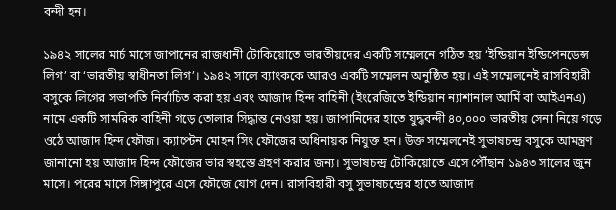বন্দী হন।

১৯৪২ সালের মার্চ মাসে জাপানের রাজধানী টোকিয়োতে ভারতীয়দের একটি সম্মেলনে গঠিত হয় ‘ইন্ডিয়ান ইন্ডিপেনডেন্স লিগ’ বা ‘ভারতীয় স্বাধীনতা লিগ’। ১৯৪২ সালে ব্যাংককে আরও একটি সম্মেলন অনুষ্ঠিত হয়। এই সম্মেলনেই রাসবিহারী বসুকে লিগের সভাপতি নির্বাচিত করা হয় এবং আজাদ হিন্দ বাহিনী (ইংরেজিতে ইন্ডিয়ান ন্যাশানাল আর্মি বা আইএনএ) নামে একটি সামরিক বাহিনী গড়ে তোলার সিদ্ধান্ত নেওয়া হয়। জাপানিদের হাতে যুদ্ধবন্দী ৪০,০০০ ভারতীয় সেনা নিয়ে গড়ে ওঠে আজাদ হিন্দ ফৌজ। ক্যাপ্টেন মোহন সিং ফৌজের অধিনায়ক নিযুক্ত হন। উক্ত সম্মেলনেই সুভাষচন্দ্র বসুকে আমন্ত্রণ জানানো হয় আজাদ হিন্দ ফৌজের ভার স্বহস্তে গ্রহণ করার জন্য। সুভাষচন্দ্র টোকিয়োতে এসে পৌঁছান ১৯৪৩ সালের জুন মাসে। পরের মাসে সিঙ্গাপুরে এসে ফৌজে যোগ দেন। রাসবিহারী বসু সুভাষচন্দ্রের হাতে আজাদ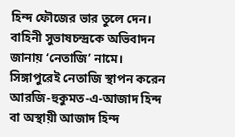হিন্দ ফৌজের ভার তুলে দেন। বাহিনী সুভাষচন্দ্রকে অভিবাদন জানায় ‘নেতাজি’ নামে। সিঙ্গাপুরেই নেতাজি স্থাপন করেন আরজি-হুকুমত-এ-আজাদ হিন্দ বা অস্থায়ী আজাদ হিন্দ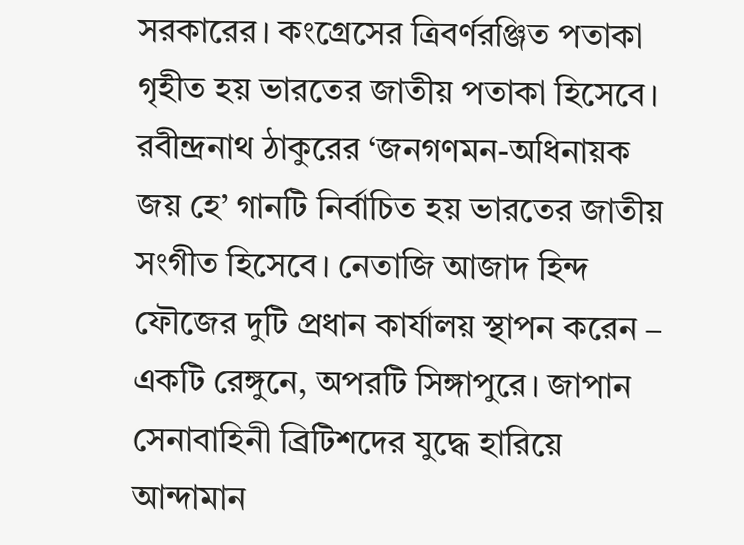সরকারের। কংগ্রেসের ত্রিবর্ণরঞ্জিত পতাকা গৃহীত হয় ভারতের জাতীয় পতাকা হিসেবে। রবীন্দ্রনাথ ঠাকুরের ‘জনগণমন-অধিনায়ক জয় হে’ গানটি নির্বাচিত হয় ভারতের জাতীয় সংগীত হিসেবে। নেতাজি আজাদ হিন্দ ফৌজের দুটি প্রধান কার্যালয় স্থাপন করেন – একটি রেঙ্গুনে, অপরটি সিঙ্গাপুরে। জাপান সেনাবাহিনী ব্রিটিশদের যুদ্ধে হারিয়ে আন্দামান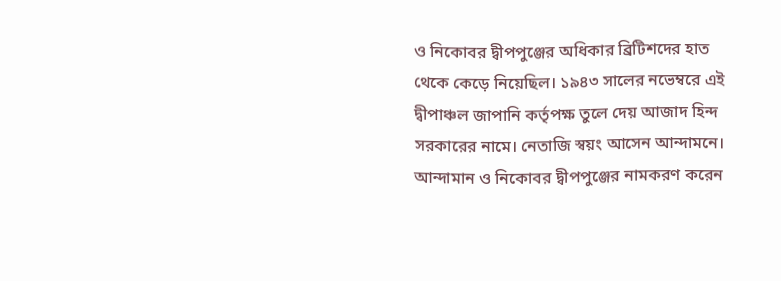ও নিকোবর দ্বীপপুঞ্জের অধিকার ব্রিটিশদের হাত থেকে কেড়ে নিয়েছিল। ১৯৪৩ সালের নভেম্বরে এই দ্বীপাঞ্চল জাপানি কর্তৃপক্ষ তুলে দেয় আজাদ হিন্দ সরকারের নামে। নেতাজি স্বয়ং আসেন আন্দামনে। আন্দামান ও নিকোবর দ্বীপপুঞ্জের নামকরণ করেন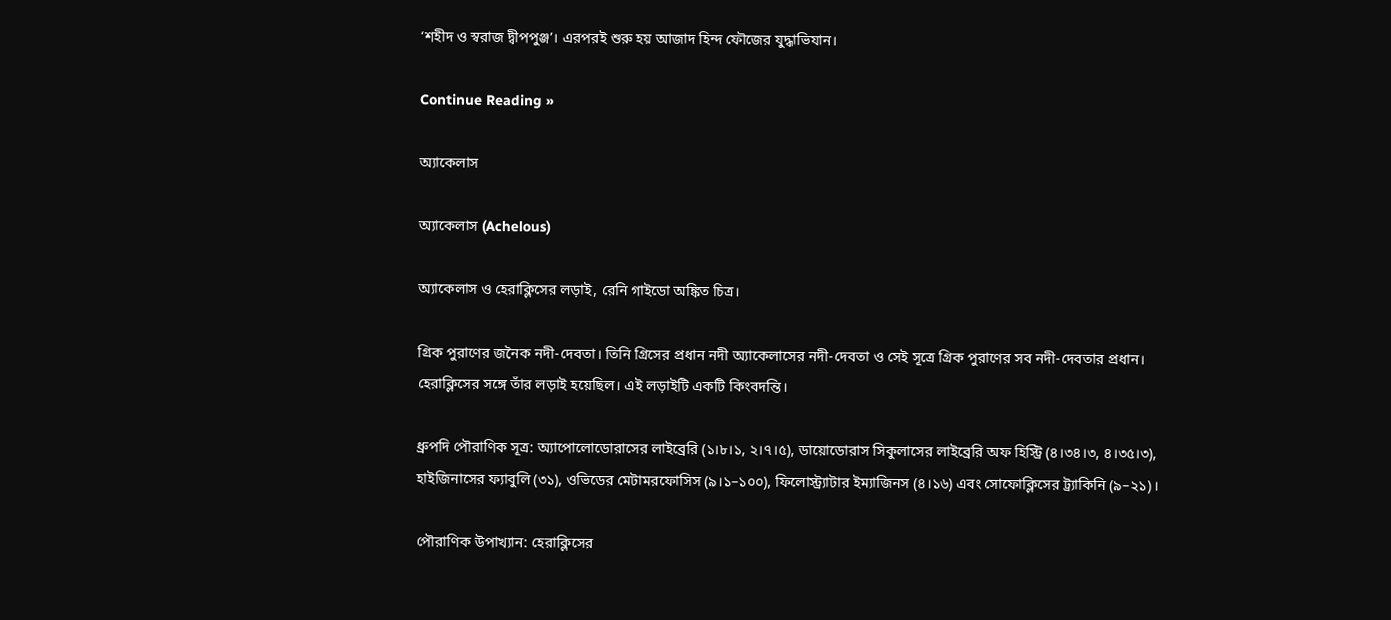‘শহীদ ও স্বরাজ দ্বীপপুঞ্জ’। এরপরই শুরু হয় আজাদ হিন্দ ফৌজের যুদ্ধাভিযান।

Continue Reading »

অ্যাকেলাস

অ্যাকেলাস (Achelous)

অ্যাকেলাস ও হেরাক্লিসের লড়াই, রেনি গাইডো অঙ্কিত চিত্র।

গ্রিক পুরাণের জনৈক নদী-দেবতা। তিনি গ্রিসের প্রধান নদী অ্যাকেলাসের নদী-দেবতা ও সেই সূত্রে গ্রিক পুরাণের সব নদী-দেবতার প্রধান। হেরাক্লিসের সঙ্গে তাঁর লড়াই হয়েছিল। এই লড়াইটি একটি কিংবদন্তি।

ধ্রুপদি পৌরাণিক সূত্র: অ্যাপোলোডোরাসের লাইব্রেরি (১।৮।১, ২।৭।৫), ডায়োডোরাস সিকুলাসের লাইব্রেরি অফ হিস্ট্রি (৪।৩৪।৩, ৪।৩৫।৩), হাইজিনাসের ফ্যাবুলি (৩১), ওভিডের মেটামরফোসিস (৯।১–১০০), ফিলোস্ট্র্যাটার ইম্যাজিনস (৪।১৬) এবং সোফোক্লিসের ট্র্যাকিনি (৯–২১)।

পৌরাণিক উপাখ্যান: হেরাক্লিসের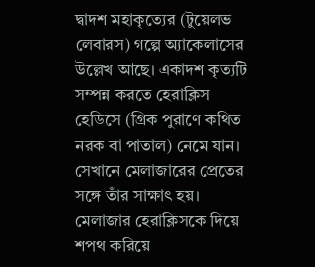দ্বাদশ মহাকৃত্যের (টুয়েলভ লেবারস) গল্পে অ্যাকেলাসের উল্লেখ আছে। একাদশ কৃত্যটি সম্পন্ন করতে হেরাক্লিস হেডিসে (গ্রিক পুরাণে কথিত নরক বা পাতাল) নেমে যান। সেখানে মেলাজারের প্রেতের সঙ্গে তাঁর সাক্ষাৎ হয়। মেলাজার হেরাক্লিসকে দিয়ে শপথ করিয়ে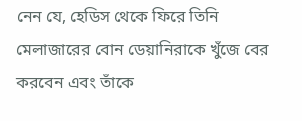নেন যে, হেডিস থেকে ফিরে তিনি মেলাজারের বোন ডেয়ানিরাকে খুঁজে বের করবেন এবং তাঁকে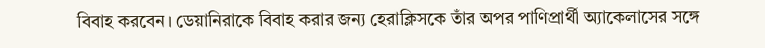বিবাহ করবেন। ডেয়ানিরাকে বিবাহ করার জন্য হেরাক্লিসকে তাঁর অপর পাণিপ্রার্থী অ্যাকেলাসের সঙ্গে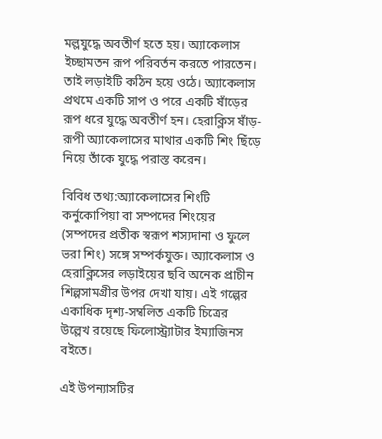মল্লযুদ্ধে অবতীর্ণ হতে হয়। অ্যাকেলাস ইচ্ছামতন রূপ পরিবর্তন করতে পারতেন। তাই লড়াইটি কঠিন হয়ে ওঠে। অ্যাকেলাস প্রথমে একটি সাপ ও পরে একটি ষাঁড়ের রূপ ধরে যুদ্ধে অবতীর্ণ হন। হেরাক্লিস ষাঁড়-রূপী অ্যাকেলাসের মাথার একটি শিং ছিঁড়ে নিয়ে তাঁকে যুদ্ধে পরাস্ত করেন।

বিবিধ তথ্য:অ্যাকেলাসের শিংটি কর্নুকোপিয়া বা সম্পদের শিংয়ের (সম্পদের প্রতীক স্বরূপ শস্যদানা ও ফুলে ভরা শিং) সঙ্গে সম্পর্কযুক্ত। অ্যাকেলাস ও হেরাক্লিসের লড়াইয়ের ছবি অনেক প্রাচীন শিল্পসামগ্রীর উপর দেখা যায়। এই গল্পের একাধিক দৃশ্য-সম্বলিত একটি চিত্রের উল্লেখ রয়েছে ফিলোস্ট্র্যাটার ইম্যাজিনস বইতে।

এই উপন্যাসটির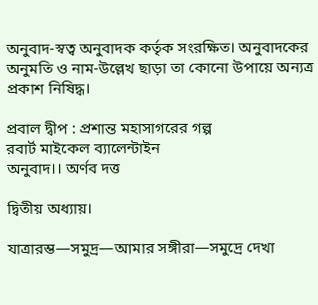অনুবাদ-স্বত্ব অনুবাদক কর্তৃক সংরক্ষিত। অনুবাদকের অনুমতি ও নাম-উল্লেখ ছাড়া তা কোনো উপায়ে অন্যত্র প্রকাশ নিষিদ্ধ।

প্রবাল দ্বীপ : প্রশান্ত মহাসাগরের গল্প
রবার্ট মাইকেল ব্যালেন্টাইন
অনুবাদ।। অর্ণব দত্ত

দ্বিতীয় অধ্যায়।

যাত্রারম্ভ—সমুদ্র—আমার সঙ্গীরা—সমুদ্রে দেখা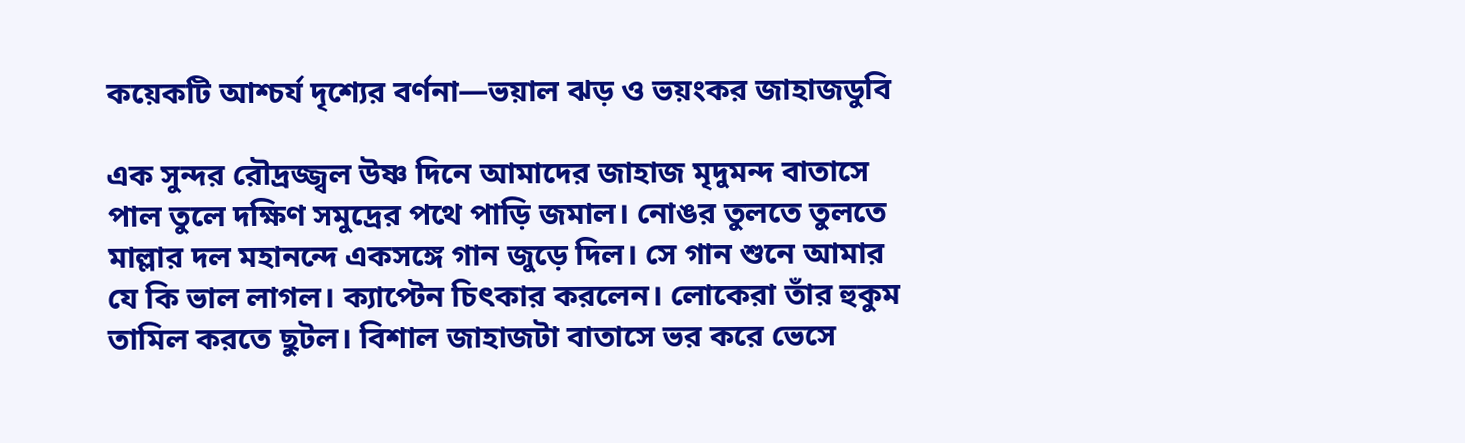কয়েকটি আশ্চর্য দৃশ্যের বর্ণনা—ভয়াল ঝড় ও ভয়ংকর জাহাজডুবি

এক সুন্দর রৌদ্রজ্জ্বল উষ্ণ দিনে আমাদের জাহাজ মৃদুমন্দ বাতাসে পাল তুলে দক্ষিণ সমুদ্রের পথে পাড়ি জমাল। নোঙর তুলতে তুলতে মাল্লার দল মহানন্দে একসঙ্গে গান জুড়ে দিল। সে গান শুনে আমার যে কি ভাল লাগল। ক্যাপ্টেন চিৎকার করলেন। লোকেরা তাঁর হুকুম তামিল করতে ছুটল। বিশাল জাহাজটা বাতাসে ভর করে ভেসে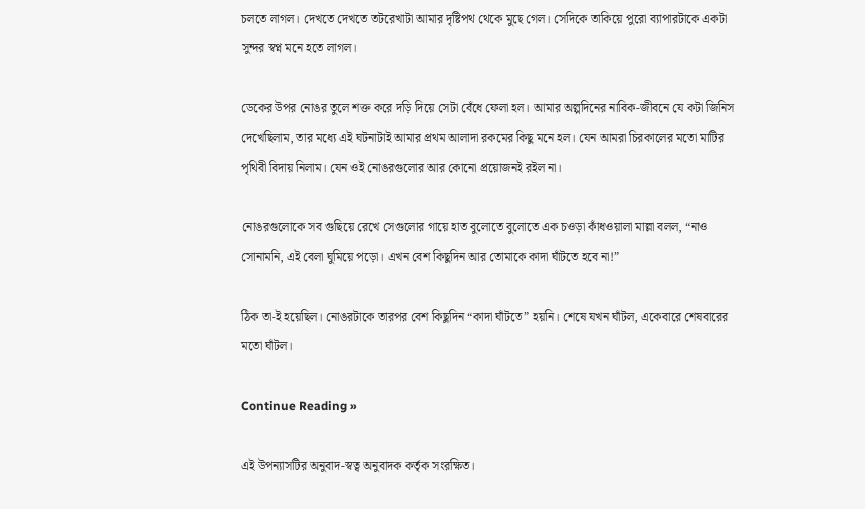চলতে লাগল। দেখতে দেখতে তটরেখাটা আমার দৃষ্টিপথ থেকে মুছে গেল। সেদিকে তাকিয়ে পুরো ব্যাপারটাকে একটা সুন্দর স্বপ্ন মনে হতে লাগল।

ডেকের উপর নোঙর তুলে শক্ত করে দড়ি দিয়ে সেটা বেঁধে ফেলা হল। আমার অল্পদিনের নাবিক-জীবনে যে কটা জিনিস দেখেছিলাম, তার মধ্যে এই ঘটনাটাই আমার প্রথম আলাদা রকমের কিছু মনে হল। যেন আমরা চিরকালের মতো মাটির পৃথিবী বিদায় নিলাম। যেন ওই নোঙরগুলোর আর কোনো প্রয়োজনই রইল না।

নোঙরগুলোকে সব গুছিয়ে রেখে সেগুলোর গায়ে হাত বুলোতে বুলোতে এক চওড়া কাঁধওয়ালা মাল্লা বলল, “নাও সোনামনি, এই বেলা ঘুমিয়ে পড়ো। এখন বেশ কিছুদিন আর তোমাকে কাদা ঘাঁটতে হবে না!”

ঠিক তা-ই হয়েছিল। নোঙরটাকে তারপর বেশ কিছুদিন “কাদা ঘাঁটতে” হয়নি। শেষে যখন ঘাঁটল, একেবারে শেষবারের মতো ঘাঁটল।

Continue Reading »

এই উপন্যাসটির অনুবাদ-স্বত্ব অনুবাদক কর্তৃক সংরক্ষিত।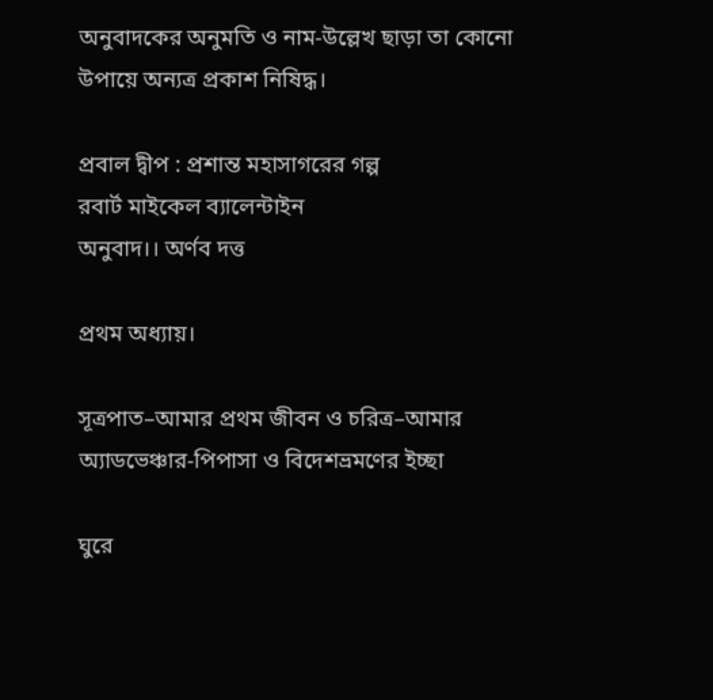অনুবাদকের অনুমতি ও নাম-উল্লেখ ছাড়া তা কোনো উপায়ে অন্যত্র প্রকাশ নিষিদ্ধ।

প্রবাল দ্বীপ : প্রশান্ত মহাসাগরের গল্প
রবার্ট মাইকেল ব্যালেন্টাইন
অনুবাদ।। অর্ণব দত্ত

প্রথম অধ্যায়।

সূত্রপাত–আমার প্রথম জীবন ও চরিত্র–আমার অ্যাডভেঞ্চার-পিপাসা ও বিদেশভ্রমণের ইচ্ছা

ঘুরে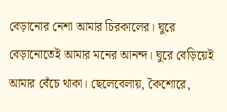বেড়ানোর নেশা আমার চিরকালের। ঘুরে বেড়ানোতেই আমার মনের আনন্দ। ঘুরে বেড়িয়েই আমার বেঁচে থাকা। ছেলেবেলায়, কৈশোরে,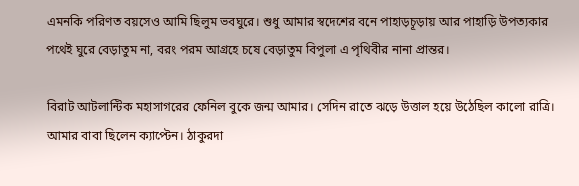এমনকি পরিণত বয়সেও আমি ছিলুম ভবঘুরে। শুধু আমার স্বদেশের বনে পাহাড়চূড়ায় আর পাহাড়ি উপত্যকার পথেই ঘুরে বেড়াতুম না, বরং পরম আগ্রহে চষে বেড়াতুম বিপুলা এ পৃথিবীর নানা প্রান্তর।

বিরাট আটলান্টিক মহাসাগরের ফেনিল বুকে জন্ম আমার। সেদিন রাতে ঝড়ে উত্তাল হয়ে উঠেছিল কালো রাত্রি। আমার বাবা ছিলেন ক্যাপ্টেন। ঠাকুরদা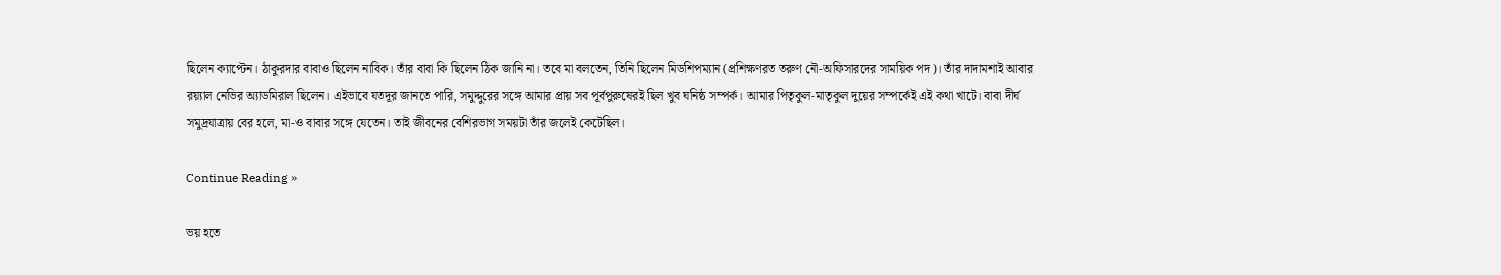ছিলেন ক্যাপ্টেন। ঠাকুরদার বাবাও ছিলেন নাবিক। তাঁর বাবা কি ছিলেন ঠিক জানি না। তবে মা বলতেন, তিনি ছিলেন মিডশিপম্যান (প্রশিক্ষণরত তরুণ নৌ-অফিসারদের সাময়িক পদ)। তাঁর দাদামশাই আবার রয়্যাল নেভির অ্যাডমিরাল ছিলেন। এইভাবে যতদূর জানতে পারি, সমুদ্দুরের সঙ্গে আমার প্রায় সব পূর্বপুরুষেরই ছিল খুব ঘনিষ্ঠ সম্পর্ক। আমার পিতৃকুল-মাতৃকুল দুয়ের সম্পর্কেই এই কথা খাটে। বাবা দীর্ঘ সমুদ্রযাত্রায় বের হলে, মা-ও বাবার সঙ্গে যেতেন। তাই জীবনের বেশিরভাগ সময়টা তাঁর জলেই কেটেছিল।

Continue Reading »

ভয় হতে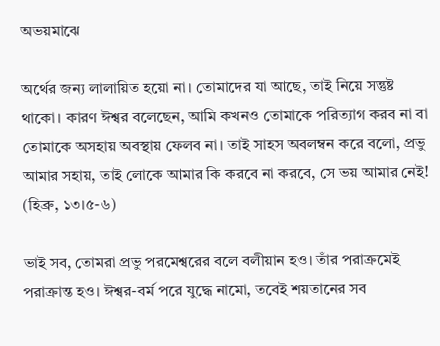অভয়মাঝে

অর্থের জন্য লালায়িত হয়ো না। তোমাদের যা আছে, তাই নিয়ে সন্তুষ্ট থাকো। কারণ ঈশ্বর বলেছেন, আমি কখনও তোমাকে পরিত্যাগ করব না বা তোমাকে অসহায় অবস্থায় ফেলব না। তাই সাহস অবলম্বন করে বলো, প্রভু আমার সহায়, তাই লোকে আমার কি করবে না করবে, সে ভয় আমার নেই! (হিব্রু, ১৩।৫-৬)

ভাই সব, তোমরা প্রভু পরমেশ্বরের বলে বলীয়ান হও। তাঁর পরাক্রমেই পরাক্রান্ত হও। ঈশ্বর-বর্ম পরে যুদ্ধে নামো, তবেই শয়তানের সব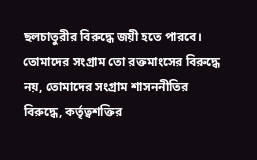ছলচাতুরীর বিরুদ্ধে জয়ী হতে পারবে। তোমাদের সংগ্রাম তো রক্তমাংসের বিরুদ্ধে নয়, তোমাদের সংগ্রাম শাসননীতির বিরুদ্ধে, কর্তৃত্বশক্তির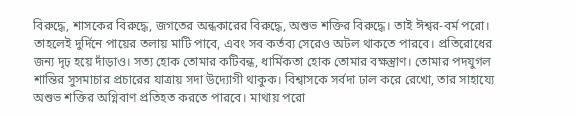বিরুদ্ধে, শাসকের বিরুদ্ধে, জগতের অন্ধকারের বিরুদ্ধে, অশুভ শক্তির বিরুদ্ধে। তাই ঈশ্বর-বর্ম পরো। তাহলেই দুর্দিনে পায়ের তলায় মাটি পাবে, এবং সব কর্তব্য সেরেও অটল থাকতে পারবে। প্রতিরোধের জন্য দৃঢ় হয়ে দাঁড়াও। সত্য হোক তোমার কটিবন্ধ, ধার্মিকতা হোক তোমার বক্ষস্ত্রাণ। তোমার পদযুগল শান্তির সুসমাচার প্রচারের যাত্রায় সদা উদ্যোগী থাকুক। বিশ্বাসকে সর্বদা ঢাল করে রেখো, তার সাহায্যে অশুভ শক্তির অগ্নিবাণ প্রতিহত করতে পারবে। মাথায় পরো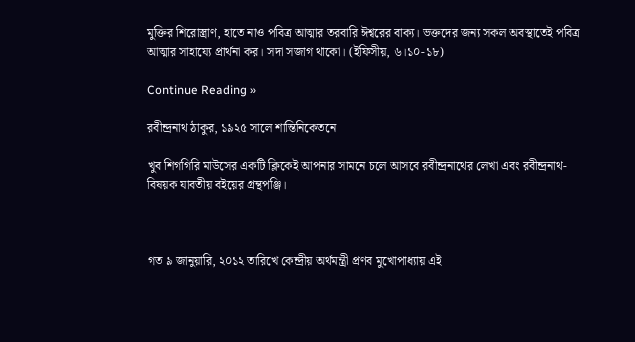মুক্তির শিরোস্ত্রাণ, হাতে নাও পবিত্র আত্মার তরবারি ঈশ্বরের বাক্য। ভক্তদের জন্য সকল অবস্থাতেই পবিত্র আত্মার সাহায্যে প্রার্থনা কর। সদা সজাগ থাকো। (ইফিসীয়, ৬।১০-১৮)

Continue Reading »

রবীন্দ্রনাথ ঠাকুর, ১৯২৫ সালে শান্তিনিকেতনে

খুব শিগগিরি মাউসের একটি ক্লিকেই আপনার সামনে চলে আসবে রবীন্দ্রনাথের লেখা এবং রবীন্দ্রনাথ-বিষয়ক যাবতীয় বইয়ের গ্রন্থপঞ্জি।



গত ৯ জানুয়ারি, ২০১২ তারিখে কেন্দ্রীয় অর্থমন্ত্রী প্রণব মুখোপাধ্যায় এই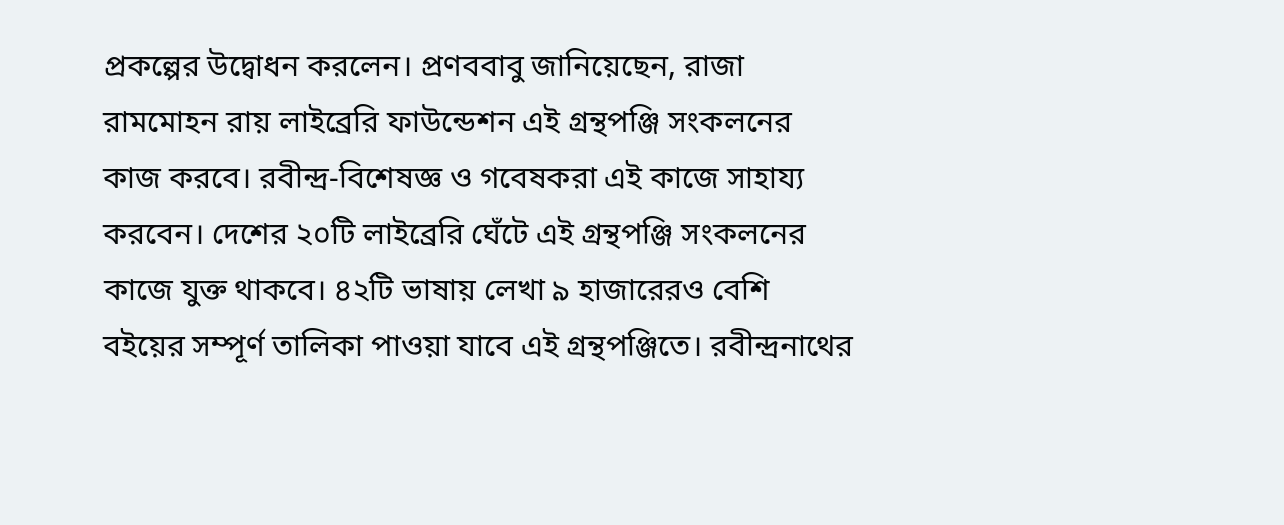প্রকল্পের উদ্বোধন করলেন। প্রণববাবু জানিয়েছেন, রাজা রামমোহন রায় লাইব্রেরি ফাউন্ডেশন এই গ্রন্থপঞ্জি সংকলনের কাজ করবে। রবীন্দ্র-বিশেষজ্ঞ ও গবেষকরা এই কাজে সাহায্য করবেন। দেশের ২০টি লাইব্রেরি ঘেঁটে এই গ্রন্থপঞ্জি সংকলনের কাজে যুক্ত থাকবে। ৪২টি ভাষায় লেখা ৯ হাজারেরও বেশি বইয়ের সম্পূর্ণ তালিকা পাওয়া যাবে এই গ্রন্থপঞ্জিতে। রবীন্দ্রনাথের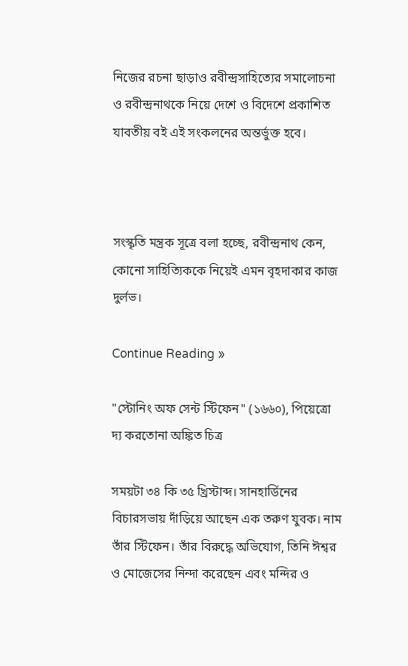নিজের রচনা ছাড়াও রবীন্দ্রসাহিত্যের সমালোচনা ও রবীন্দ্রনাথকে নিয়ে দেশে ও বিদেশে প্রকাশিত যাবতীয় বই এই সংকলনের অন্তর্ভুক্ত হবে।



সংস্কৃতি মন্ত্রক সূত্রে বলা হচ্ছে, রবীন্দ্রনাথ কেন, কোনো সাহিত্যিককে নিয়েই এমন বৃহদাকার কাজ দুর্লভ।

Continue Reading »

"স্টোনিং অফ সেন্ট স্টিফেন" (১৬৬০), পিয়েত্রো দ্য করতোনা অঙ্কিত চিত্র

সময়টা ৩৪ কি ৩৫ খ্রিস্টাব্দ। সানহার্ডিনের বিচারসভায় দাঁড়িয়ে আছেন এক তরুণ যুবক। নাম তাঁর স্টিফেন। তাঁর বিরুদ্ধে অভিযোগ, তিনি ঈশ্বর ও মোজেসের নিন্দা করেছেন এবং মন্দির ও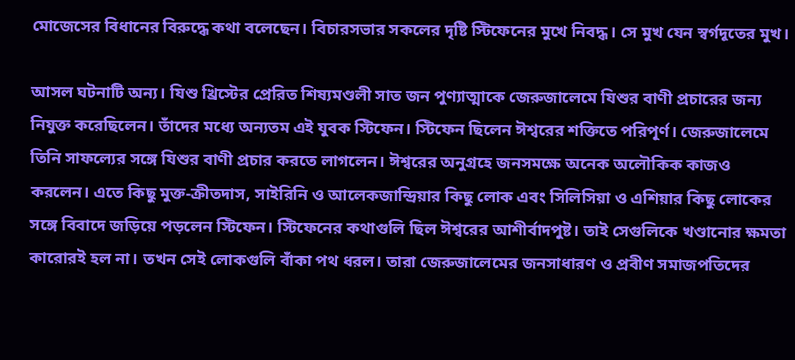মোজেসের বিধানের বিরুদ্ধে কথা বলেছেন। বিচারসভার সকলের দৃষ্টি স্টিফেনের মুখে নিবদ্ধ। সে মুখ যেন স্বর্গদূতের মুখ।

আসল ঘটনাটি অন্য। যিশু খ্রিস্টের প্রেরিত শিষ্যমণ্ডলী সাত জন পুণ্যাত্মাকে জেরুজালেমে যিশুর বাণী প্রচারের জন্য নিযুক্ত করেছিলেন। তাঁদের মধ্যে অন্যতম এই যুবক স্টিফেন। স্টিফেন ছিলেন ঈশ্বরের শক্তিতে পরিপূর্ণ। জেরুজালেমে তিনি সাফল্যের সঙ্গে যিশুর বাণী প্রচার করতে লাগলেন। ঈশ্বরের অনুগ্রহে জনসমক্ষে অনেক অলৌকিক কাজও করলেন। এতে কিছু মুক্ত-ক্রীতদাস, সাইরিনি ও আলেকজান্দ্রিয়ার কিছু লোক এবং সিলিসিয়া ও এশিয়ার কিছু লোকের সঙ্গে বিবাদে জড়িয়ে পড়লেন স্টিফেন। স্টিফেনের কথাগুলি ছিল ঈশ্বরের আশীর্বাদপুষ্ট। তাই সেগুলিকে খণ্ডানোর ক্ষমতা কারোরই হল না। তখন সেই লোকগুলি বাঁকা পথ ধরল। তারা জেরুজালেমের জনসাধারণ ও প্রবীণ সমাজপতিদের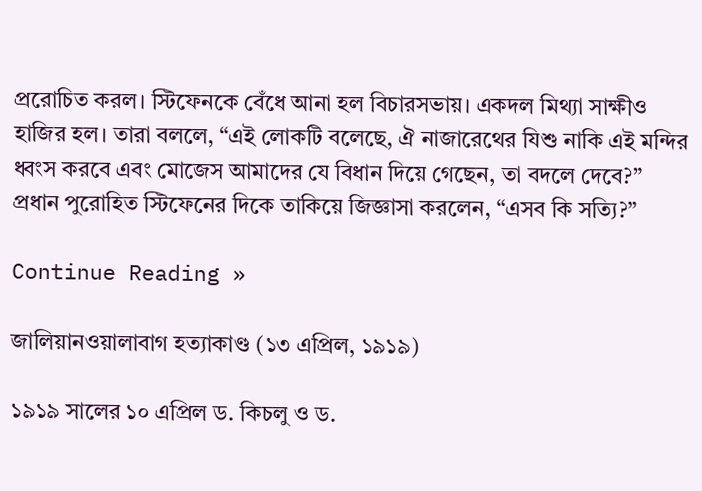প্ররোচিত করল। স্টিফেনকে বেঁধে আনা হল বিচারসভায়। একদল মিথ্যা সাক্ষীও হাজির হল। তারা বললে, “এই লোকটি বলেছে, ঐ নাজারেথের যিশু নাকি এই মন্দির ধ্বংস করবে এবং মোজেস আমাদের যে বিধান দিয়ে গেছেন, তা বদলে দেবে?” প্রধান পুরোহিত স্টিফেনের দিকে তাকিয়ে জিজ্ঞাসা করলেন, “এসব কি সত্যি?”

Continue Reading »

জালিয়ানওয়ালাবাগ হত্যাকাণ্ড (১৩ এপ্রিল, ১৯১৯)

১৯১৯ সালের ১০ এপ্রিল ড. কিচলু ও ড.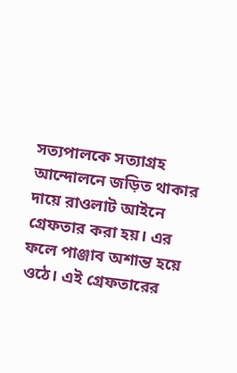সত্যপালকে সত্যাগ্রহ আন্দোলনে জড়িত থাকার দায়ে রাওলাট আইনে গ্রেফতার করা হয়। এর ফলে পাঞ্জাব অশান্ত হয়ে ওঠে। এই গ্রেফতারের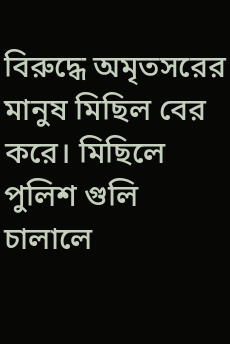বিরুদ্ধে অমৃতসরের মানুষ মিছিল বের করে। মিছিলে পুলিশ গুলি চালালে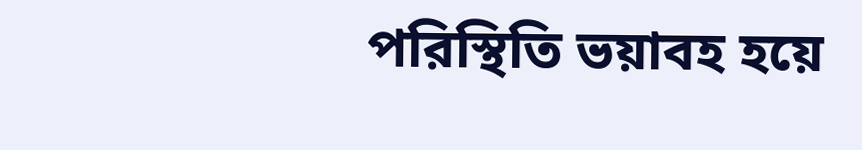পরিস্থিতি ভয়াবহ হয়ে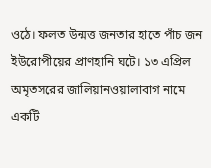ওঠে। ফলত উন্মত্ত জনতার হাতে পাঁচ জন ইউরোপীয়ের প্রাণহানি ঘটে। ১৩ এপ্রিল অমৃতসরের জালিয়ানওয়ালাবাগ নামে একটি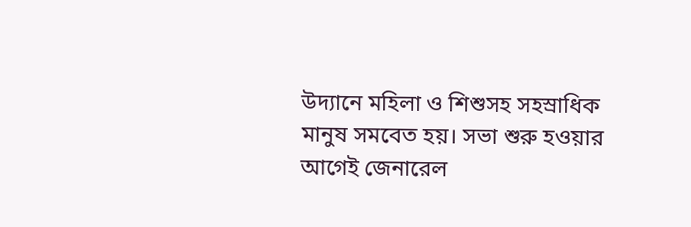উদ্যানে মহিলা ও শিশুসহ সহস্রাধিক মানুষ সমবেত হয়। সভা শুরু হওয়ার আগেই জেনারেল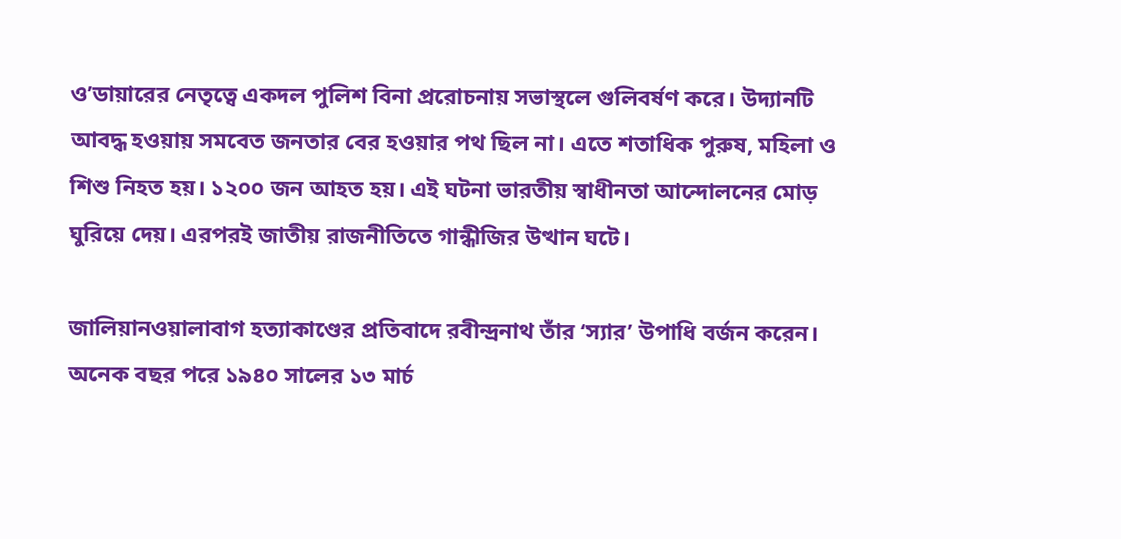ও’ডায়ারের নেতৃত্বে একদল পুলিশ বিনা প্ররোচনায় সভাস্থলে গুলিবর্ষণ করে। উদ্যানটি আবদ্ধ হওয়ায় সমবেত জনতার বের হওয়ার পথ ছিল না। এতে শতাধিক পুরুষ, মহিলা ও শিশু নিহত হয়। ১২০০ জন আহত হয়। এই ঘটনা ভারতীয় স্বাধীনতা আন্দোলনের মোড় ঘুরিয়ে দেয়। এরপরই জাতীয় রাজনীতিতে গান্ধীজির উত্থান ঘটে।

জালিয়ানওয়ালাবাগ হত্যাকাণ্ডের প্রতিবাদে রবীন্দ্রনাথ তাঁর ‘স্যার’ উপাধি বর্জন করেন। অনেক বছর পরে ১৯৪০ সালের ১৩ মার্চ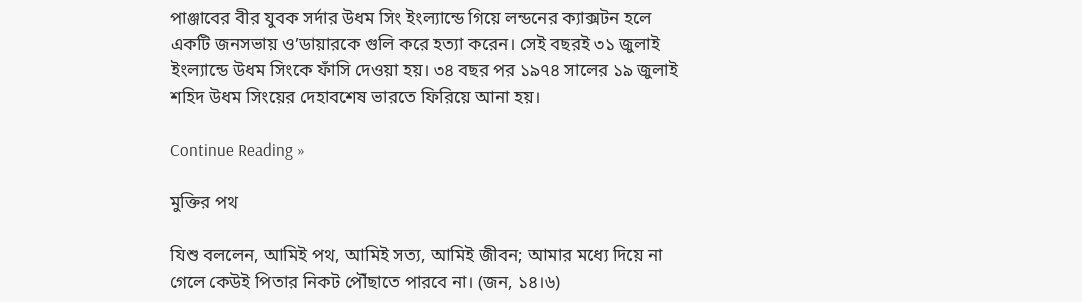পাঞ্জাবের বীর যুবক সর্দার উধম সিং ইংল্যান্ডে গিয়ে লন্ডনের ক্যাক্সটন হলে একটি জনসভায় ও’ডায়ারকে গুলি করে হত্যা করেন। সেই বছরই ৩১ জুলাই ইংল্যান্ডে উধম সিংকে ফাঁসি দেওয়া হয়। ৩৪ বছর পর ১৯৭৪ সালের ১৯ জুলাই শহিদ উধম সিংয়ের দেহাবশেষ ভারতে ফিরিয়ে আনা হয়।

Continue Reading »

মুক্তির পথ

যিশু বললেন, আমিই পথ, আমিই সত্য, আমিই জীবন; আমার মধ্যে দিয়ে না গেলে কেউই পিতার নিকট পৌঁছাতে পারবে না। (জন, ১৪।৬)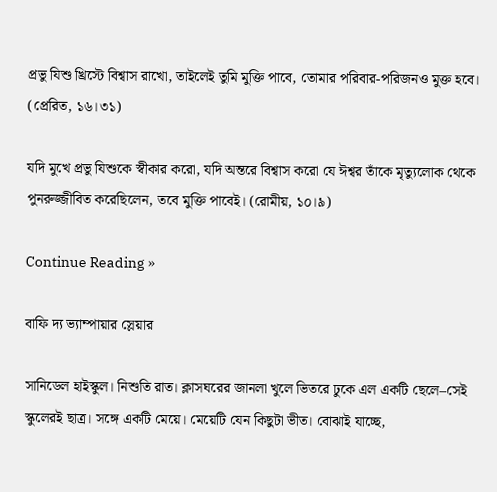প্রভু যিশু খ্রিস্টে বিশ্বাস রাখো, তাইলেই তুমি মুক্তি পাবে, তোমার পরিবার-পরিজনও মুক্ত হবে। (প্রেরিত, ১৬।৩১)

যদি মুখে প্রভু যিশুকে স্বীকার করো, যদি অন্তরে বিশ্বাস করো যে ঈশ্বর তাঁকে মৃত্যুলোক থেকে পুনরুজ্জীবিত করেছিলেন, তবে মুক্তি পাবেই। (রোমীয়, ১০।৯)

Continue Reading »

বাফি দ্য ভ্যাম্পায়ার স্লেয়ার

সানিডেল হাইস্কুল। নিশুতি রাত। ক্লাসঘরের জানলা খুলে ভিতরে ঢুকে এল একটি ছেলে–সেই স্কুলেরই ছাত্র। সঙ্গে একটি মেয়ে। মেয়েটি যেন কিছুটা ভীত। বোঝাই যাচ্ছে,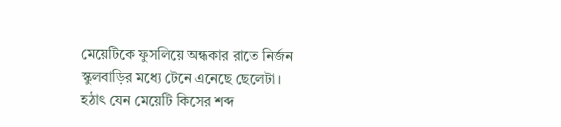মেয়েটিকে ফুসলিয়ে অন্ধকার রাতে নির্জন স্কুলবাড়ির মধ্যে টেনে এনেছে ছেলেটা। হঠাৎ যেন মেয়েটি কিসের শব্দ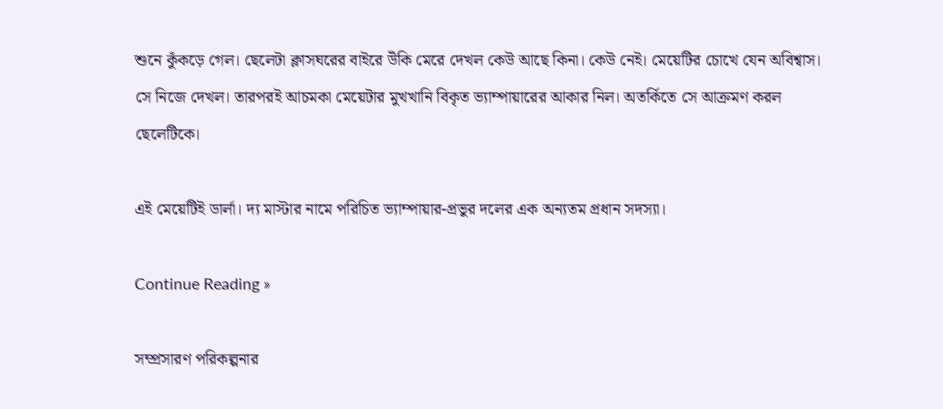শুনে কুঁকড়ে গেল। ছেলেটা ক্লাসঘরের বাইরে উঁকি মেরে দেখল কেউ আছে কিনা। কেউ নেই। মেয়েটির চোখে যেন অবিশ্বাস। সে নিজে দেখল। তারপরই আচমকা মেয়েটার মুখখানি বিকৃত ভ্যাম্পায়ারের আকার নিল। অতর্কিতে সে আক্রমণ করল ছেলেটিকে।

এই মেয়েটিই ডার্লা। দ্য মাস্টার নামে পরিচিত ভ্যাম্পায়ার-প্রভুর দলের এক অন্যতম প্রধান সদস্যা।

Continue Reading »

সম্প্রসারণ পরিকল্পনার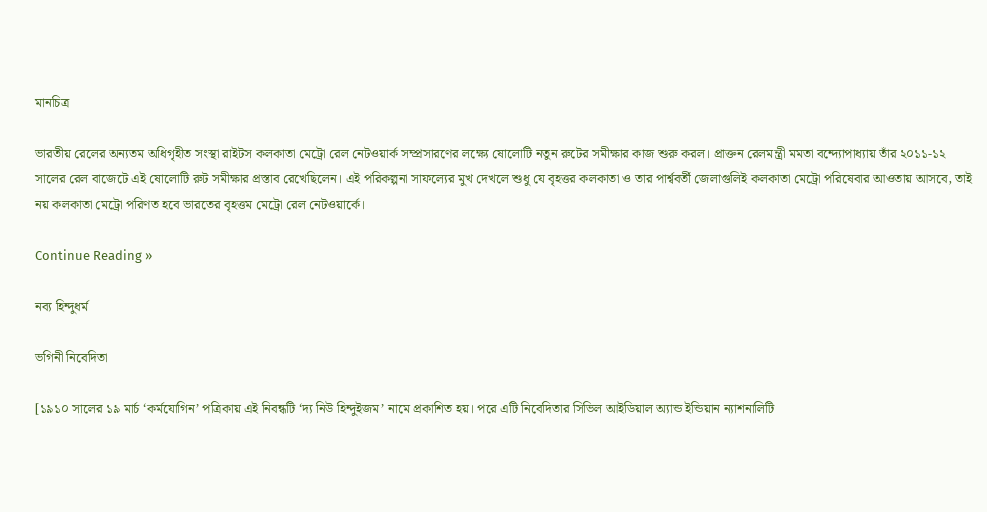মানচিত্র

ভারতীয় রেলের অন্যতম অধিগৃহীত সংস্থা রাইটস কলকাতা মেট্রো রেল নেটওয়ার্ক সম্প্রসারণের লক্ষ্যে ষোলোটি নতুন রুটের সমীক্ষার কাজ শুরু করল। প্রাক্তন রেলমন্ত্রী মমতা বন্দ্যোপাধ্যায় তাঁর ২০১১-১২ সালের রেল বাজেটে এই ষোলোটি রুট সমীক্ষার প্রস্তাব রেখেছিলেন। এই পরিকল্পনা সাফল্যের মুখ দেখলে শুধু যে বৃহত্তর কলকাতা ও তার পার্শ্ববর্তী জেলাগুলিই কলকাতা মেট্রো পরিষেবার আওতায় আসবে, তাই নয় কলকাতা মেট্রো পরিণত হবে ভারতের বৃহত্তম মেট্রো রেল নেটওয়ার্কে।

Continue Reading »

নব্য হিন্দুধর্ম

ভগিনী নিবেদিতা

[১৯১০ সালের ১৯ মার্চ ‘কর্মযোগিন’ পত্রিকায় এই নিবন্ধটি ‘দ্য নিউ হিন্দুইজম’ নামে প্রকাশিত হয়। পরে এটি নিবেদিতার সিভিল আইডিয়াল অ্যান্ড ইন্ডিয়ান ন্যাশনালিটি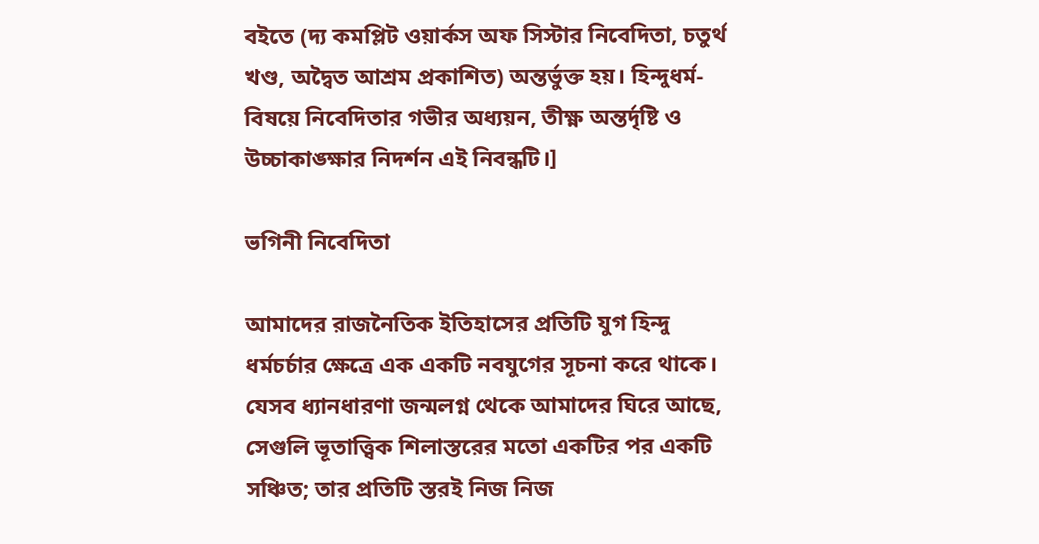বইতে (দ্য কমপ্লিট ওয়ার্কস অফ সিস্টার নিবেদিতা, চতুর্থ খণ্ড, অদ্বৈত আশ্রম প্রকাশিত) অন্তর্ভুক্ত হয়। হিন্দুধর্ম-বিষয়ে নিবেদিতার গভীর অধ্যয়ন, তীক্ষ্ণ অন্তর্দৃষ্টি ও উচ্চাকাঙ্ক্ষার নিদর্শন এই নিবন্ধটি।]

ভগিনী নিবেদিতা

আমাদের রাজনৈতিক ইতিহাসের প্রতিটি যুগ হিন্দু ধর্মচর্চার ক্ষেত্রে এক একটি নবযুগের সূচনা করে থাকে। যেসব ধ্যানধারণা জন্মলগ্ন থেকে আমাদের ঘিরে আছে, সেগুলি ভূতাত্ত্বিক শিলাস্তরের মতো একটির পর একটি সঞ্চিত; তার প্রতিটি স্তরই নিজ নিজ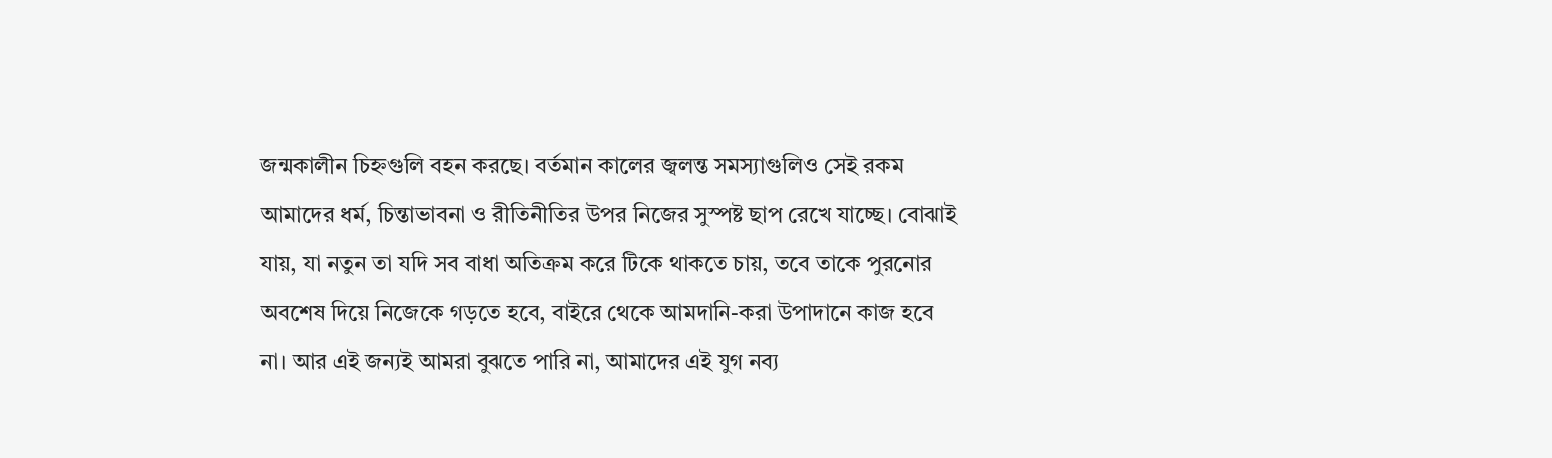জন্মকালীন চিহ্নগুলি বহন করছে। বর্তমান কালের জ্বলন্ত সমস্যাগুলিও সেই রকম আমাদের ধর্ম, চিন্তাভাবনা ও রীতিনীতির উপর নিজের সুস্পষ্ট ছাপ রেখে যাচ্ছে। বোঝাই যায়, যা নতুন তা যদি সব বাধা অতিক্রম করে টিকে থাকতে চায়, তবে তাকে পুরনোর অবশেষ দিয়ে নিজেকে গড়তে হবে, বাইরে থেকে আমদানি-করা উপাদানে কাজ হবে না। আর এই জন্যই আমরা বুঝতে পারি না, আমাদের এই যুগ নব্য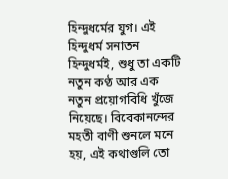হিন্দুধর্মের যুগ। এই হিন্দুধর্ম সনাতন হিন্দুধর্মই, শুধু তা একটি নতুন কণ্ঠ আর এক নতুন প্রয়োগবিধি খুঁজে নিয়েছে। বিবেকানন্দের মহতী বাণী শুনলে মনে হয়, এই কথাগুলি তো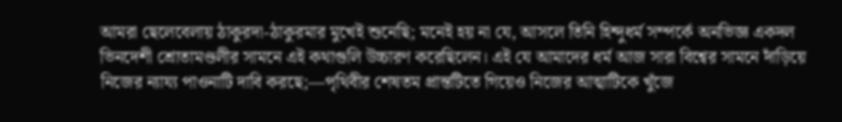আমরা ছেলেবেলায় ঠাকুরদা-ঠাকুরমার মুখেই শুনেছি; মনেই হয় না যে, আসলে তিনি হিন্দুধর্ম সম্পর্কে অনভিজ্ঞ একদল ভিনদেশী শ্রোতামণ্ডলীর সামনে এই কথাগুলি উচ্চারণ করেছিলেন। এই যে আমাদের ধর্ম আজ সারা বিশ্বের সামনে দাঁড়িয়ে নিজের ন্যায্য পাওনাটি দাবি করছে;—পৃথিবীর শেষতম প্রান্তটিতে গিয়েও নিজের আত্মাটিকে খুঁজে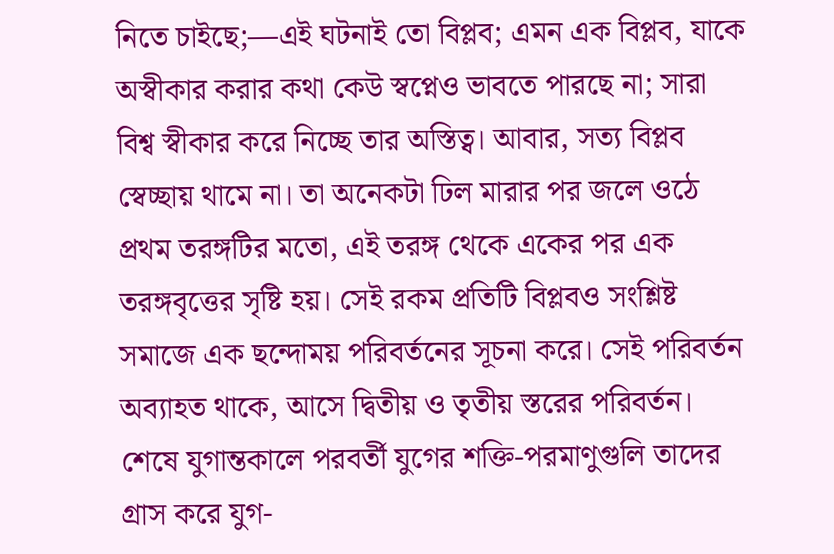নিতে চাইছে;—এই ঘটনাই তো বিপ্লব; এমন এক বিপ্লব, যাকে অস্বীকার করার কথা কেউ স্বপ্নেও ভাবতে পারছে না; সারা বিশ্ব স্বীকার করে নিচ্ছে তার অস্তিত্ব। আবার, সত্য বিপ্লব স্বেচ্ছায় থামে না। তা অনেকটা ঢিল মারার পর জলে ওঠে প্রথম তরঙ্গটির মতো, এই তরঙ্গ থেকে একের পর এক তরঙ্গবৃত্তের সৃষ্টি হয়। সেই রকম প্রতিটি বিপ্লবও সংশ্লিষ্ট সমাজে এক ছন্দোময় পরিবর্তনের সূচনা করে। সেই পরিবর্তন অব্যাহত থাকে, আসে দ্বিতীয় ও তৃতীয় স্তরের পরিবর্তন। শেষে যুগান্তকালে পরবর্তী যুগের শক্তি-পরমাণুগুলি তাদের গ্রাস করে যুগ-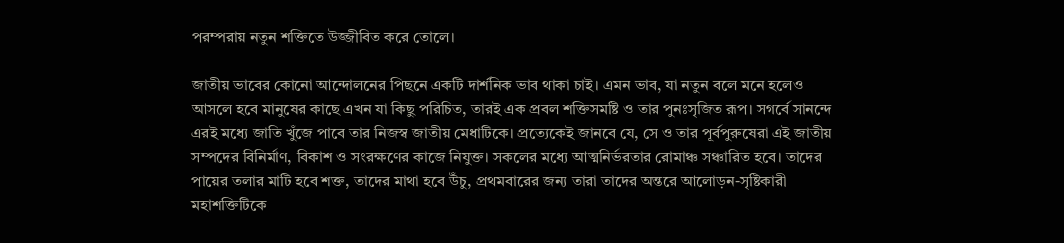পরম্পরায় নতুন শক্তিতে উজ্জীবিত করে তোলে।

জাতীয় ভাবের কোনো আন্দোলনের পিছনে একটি দার্শনিক ভাব থাকা চাই। এমন ভাব, যা নতুন বলে মনে হলেও আসলে হবে মানুষের কাছে এখন যা কিছু পরিচিত, তারই এক প্রবল শক্তিসমষ্টি ও তার পুনঃসৃজিত রূপ। সগর্বে সানন্দে এরই মধ্যে জাতি খুঁজে পাবে তার নিজস্ব জাতীয় মেধাটিকে। প্রত্যেকেই জানবে যে, সে ও তার পূর্বপুরুষেরা এই জাতীয় সম্পদের বিনির্মাণ, বিকাশ ও সংরক্ষণের কাজে নিযুক্ত। সকলের মধ্যে আত্মনির্ভরতার রোমাঞ্চ সঞ্চারিত হবে। তাদের পায়ের তলার মাটি হবে শক্ত, তাদের মাথা হবে উঁচু, প্রথমবারের জন্য তারা তাদের অন্তরে আলোড়ন-সৃষ্টিকারী মহাশক্তিটিকে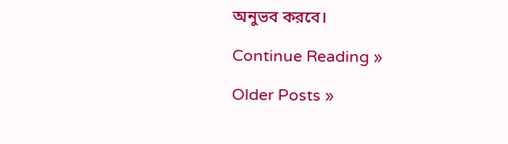অনুভব করবে।

Continue Reading »

Older Posts »